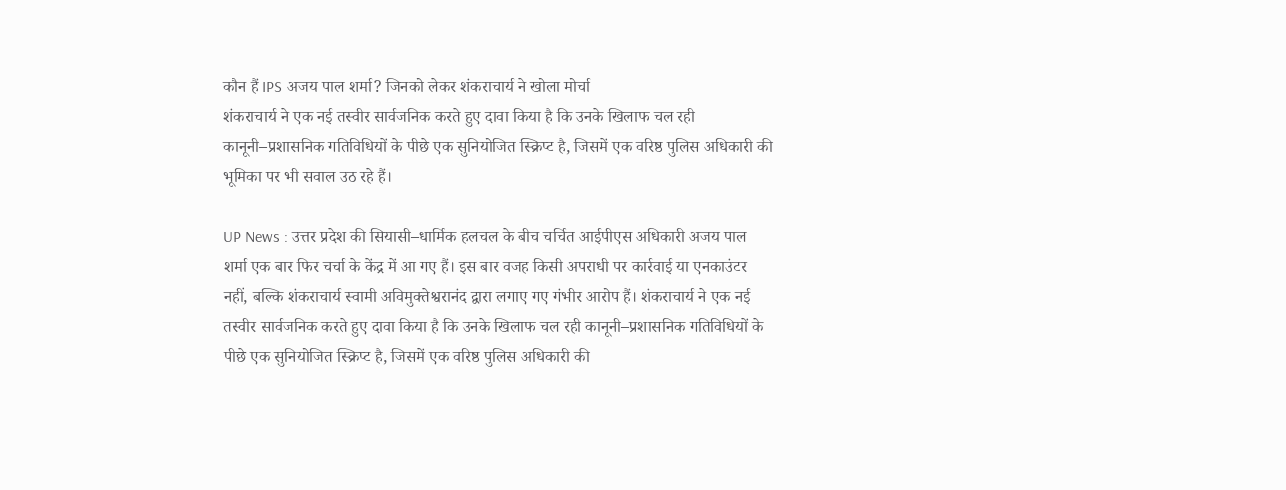कौन हैं IPS अजय पाल शर्मा? जिनको लेकर शंकराचार्य ने खोला मोर्चा
शंकराचार्य ने एक नई तस्वीर सार्वजनिक करते हुए दावा किया है कि उनके खिलाफ चल रही कानूनी–प्रशासनिक गतिविधियों के पीछे एक सुनियोजित स्क्रिप्ट है, जिसमें एक वरिष्ठ पुलिस अधिकारी की भूमिका पर भी सवाल उठ रहे हैं।

UP News : उत्तर प्रदेश की सियासी–धार्मिक हलचल के बीच चर्चित आईपीएस अधिकारी अजय पाल शर्मा एक बार फिर चर्चा के केंद्र में आ गए हैं। इस बार वजह किसी अपराधी पर कार्रवाई या एनकाउंटर नहीं, बल्कि शंकराचार्य स्वामी अविमुक्तेश्वरानंद द्वारा लगाए गए गंभीर आरोप हैं। शंकराचार्य ने एक नई तस्वीर सार्वजनिक करते हुए दावा किया है कि उनके खिलाफ चल रही कानूनी–प्रशासनिक गतिविधियों के पीछे एक सुनियोजित स्क्रिप्ट है, जिसमें एक वरिष्ठ पुलिस अधिकारी की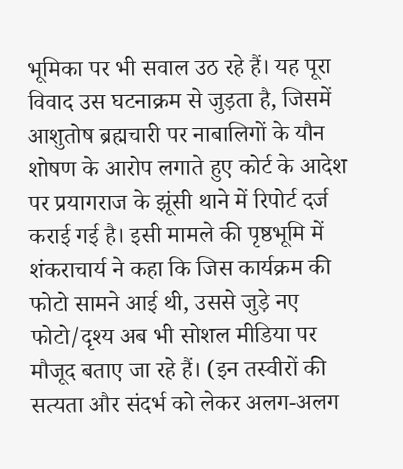भूमिका पर भी सवाल उठ रहे हैं। यह पूरा विवाद उस घटनाक्रम से जुड़ता है, जिसमें आशुतोष ब्रह्मचारी पर नाबालिगों के यौन शोषण के आरोप लगाते हुए कोर्ट के आदेश पर प्रयागराज के झूंसी थाने में रिपोर्ट दर्ज कराई गई है। इसी मामले की पृष्ठभूमि में शंकराचार्य ने कहा कि जिस कार्यक्रम की फोटो सामने आई थी, उससे जुड़े नए फोटो/दृश्य अब भी सोशल मीडिया पर मौजूद बताए जा रहे हैं। (इन तस्वीरों की सत्यता और संदर्भ को लेकर अलग-अलग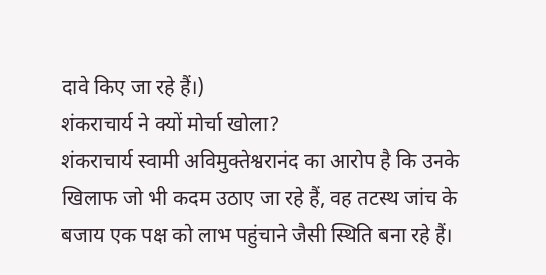दावे किए जा रहे हैं।)
शंकराचार्य ने क्यों मोर्चा खोला?
शंकराचार्य स्वामी अविमुक्तेश्वरानंद का आरोप है कि उनके खिलाफ जो भी कदम उठाए जा रहे हैं, वह तटस्थ जांच के बजाय एक पक्ष को लाभ पहुंचाने जैसी स्थिति बना रहे हैं।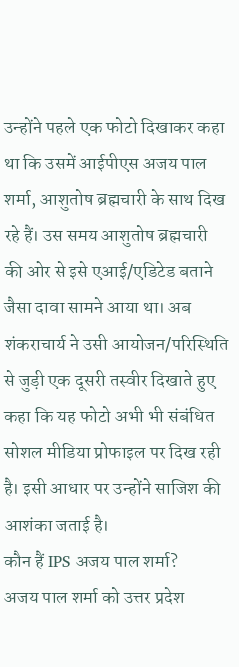उन्होंने पहले एक फोटो दिखाकर कहा था कि उसमें आईपीएस अजय पाल शर्मा, आशुतोष ब्रह्मचारी के साथ दिख रहे हैं। उस समय आशुतोष ब्रह्मचारी की ओर से इसे एआई/एडिटेड बताने जैसा दावा सामने आया था। अब शंकराचार्य ने उसी आयोजन/परिस्थिति से जुड़ी एक दूसरी तस्वीर दिखाते हुए कहा कि यह फोटो अभी भी संबंधित सोशल मीडिया प्रोफाइल पर दिख रही है। इसी आधार पर उन्होंने साजिश की आशंका जताई है।
कौन हैं IPS अजय पाल शर्मा?
अजय पाल शर्मा को उत्तर प्रदेश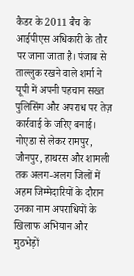कैडर के 2011 बैच के आईपीएस अधिकारी के तौर पर जाना जाता है। पंजाब से ताल्लुक रखने वाले शर्मा ने यूपी में अपनी पहचान सख्त पुलिसिंग और अपराध पर तेज़ कार्रवाई के जरिए बनाई। नोएडा से लेकर रामपुर, जौनपुर, हाथरस और शामली तक अलग-अलग जिलों में अहम जिम्मेदारियों के दौरान उनका नाम अपराधियों के खिलाफ अभियान और मुठभेड़ों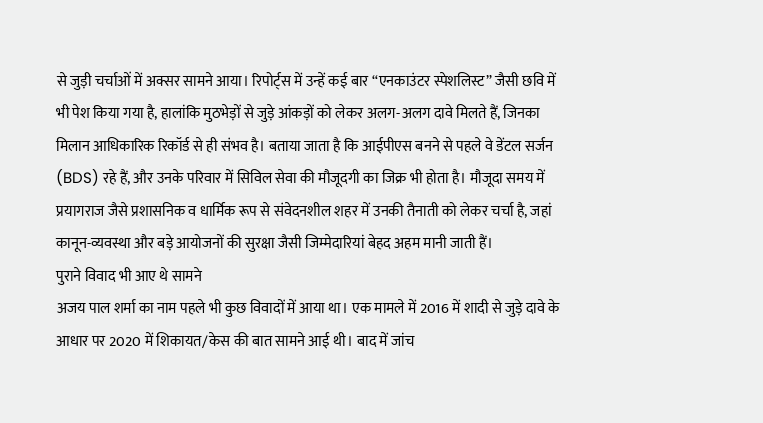से जुड़ी चर्चाओं में अक्सर सामने आया। रिपोर्ट्स में उन्हें कई बार “एनकाउंटर स्पेशलिस्ट” जैसी छवि में भी पेश किया गया है, हालांकि मुठभेड़ों से जुड़े आंकड़ों को लेकर अलग-अलग दावे मिलते हैं, जिनका मिलान आधिकारिक रिकॉर्ड से ही संभव है। बताया जाता है कि आईपीएस बनने से पहले वे डेंटल सर्जन (BDS) रहे हैं, और उनके परिवार में सिविल सेवा की मौजूदगी का जिक्र भी होता है। मौजूदा समय में प्रयागराज जैसे प्रशासनिक व धार्मिक रूप से संवेदनशील शहर में उनकी तैनाती को लेकर चर्चा है, जहां कानून-व्यवस्था और बड़े आयोजनों की सुरक्षा जैसी जिम्मेदारियां बेहद अहम मानी जाती हैं।
पुराने विवाद भी आए थे सामने
अजय पाल शर्मा का नाम पहले भी कुछ विवादों में आया था। एक मामले में 2016 में शादी से जुड़े दावे के आधार पर 2020 में शिकायत/केस की बात सामने आई थी। बाद में जांच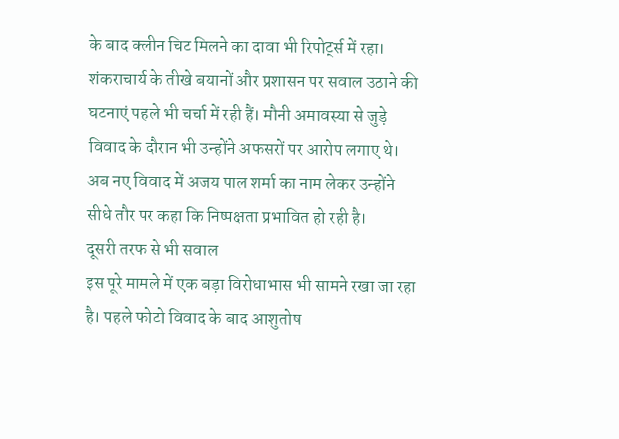के बाद क्लीन चिट मिलने का दावा भी रिपोर्ट्स में रहा। शंकराचार्य के तीखे बयानों और प्रशासन पर सवाल उठाने की घटनाएं पहले भी चर्चा में रही हैं। मौनी अमावस्या से जुड़े विवाद के दौरान भी उन्होंने अफसरों पर आरोप लगाए थे। अब नए विवाद में अजय पाल शर्मा का नाम लेकर उन्होंने सीधे तौर पर कहा कि निष्पक्षता प्रभावित हो रही है।
दूसरी तरफ से भी सवाल
इस पूरे मामले में एक बड़ा विरोधाभास भी सामने रखा जा रहा है। पहले फोटो विवाद के बाद आशुतोष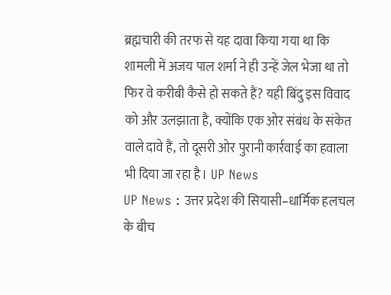ब्रह्मचारी की तरफ से यह दावा किया गया था कि शामली में अजय पाल शर्मा ने ही उन्हें जेल भेजा था तो फिर वे करीबी कैसे हो सकते हैं? यही बिंदु इस विवाद को और उलझाता है, क्योंकि एक ओर संबंध के संकेत वाले दावे हैं, तो दूसरी ओर पुरानी कार्रवाई का हवाला भी दिया जा रहा है। UP News
UP News : उत्तर प्रदेश की सियासी–धार्मिक हलचल के बीच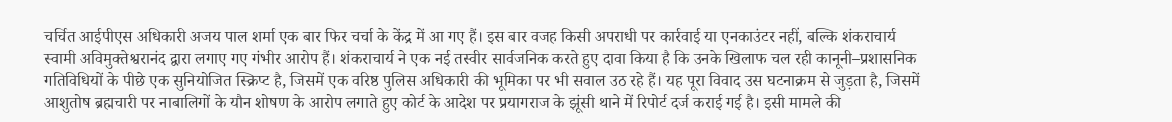चर्चित आईपीएस अधिकारी अजय पाल शर्मा एक बार फिर चर्चा के केंद्र में आ गए हैं। इस बार वजह किसी अपराधी पर कार्रवाई या एनकाउंटर नहीं, बल्कि शंकराचार्य स्वामी अविमुक्तेश्वरानंद द्वारा लगाए गए गंभीर आरोप हैं। शंकराचार्य ने एक नई तस्वीर सार्वजनिक करते हुए दावा किया है कि उनके खिलाफ चल रही कानूनी–प्रशासनिक गतिविधियों के पीछे एक सुनियोजित स्क्रिप्ट है, जिसमें एक वरिष्ठ पुलिस अधिकारी की भूमिका पर भी सवाल उठ रहे हैं। यह पूरा विवाद उस घटनाक्रम से जुड़ता है, जिसमें आशुतोष ब्रह्मचारी पर नाबालिगों के यौन शोषण के आरोप लगाते हुए कोर्ट के आदेश पर प्रयागराज के झूंसी थाने में रिपोर्ट दर्ज कराई गई है। इसी मामले की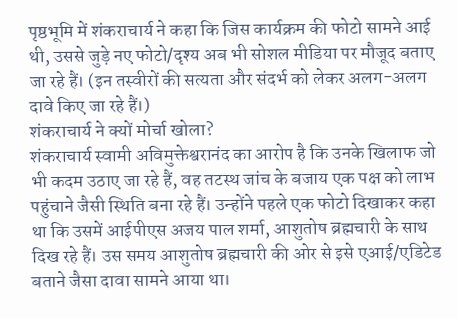पृष्ठभूमि में शंकराचार्य ने कहा कि जिस कार्यक्रम की फोटो सामने आई थी, उससे जुड़े नए फोटो/दृश्य अब भी सोशल मीडिया पर मौजूद बताए जा रहे हैं। (इन तस्वीरों की सत्यता और संदर्भ को लेकर अलग-अलग दावे किए जा रहे हैं।)
शंकराचार्य ने क्यों मोर्चा खोला?
शंकराचार्य स्वामी अविमुक्तेश्वरानंद का आरोप है कि उनके खिलाफ जो भी कदम उठाए जा रहे हैं, वह तटस्थ जांच के बजाय एक पक्ष को लाभ पहुंचाने जैसी स्थिति बना रहे हैं। उन्होंने पहले एक फोटो दिखाकर कहा था कि उसमें आईपीएस अजय पाल शर्मा, आशुतोष ब्रह्मचारी के साथ दिख रहे हैं। उस समय आशुतोष ब्रह्मचारी की ओर से इसे एआई/एडिटेड बताने जैसा दावा सामने आया था।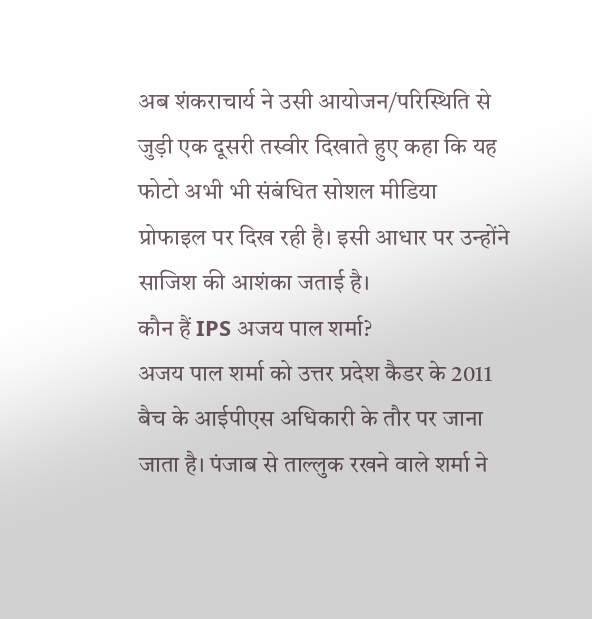अब शंकराचार्य ने उसी आयोजन/परिस्थिति से जुड़ी एक दूसरी तस्वीर दिखाते हुए कहा कि यह फोटो अभी भी संबंधित सोशल मीडिया प्रोफाइल पर दिख रही है। इसी आधार पर उन्होंने साजिश की आशंका जताई है।
कौन हैं IPS अजय पाल शर्मा?
अजय पाल शर्मा को उत्तर प्रदेश कैडर के 2011 बैच के आईपीएस अधिकारी के तौर पर जाना जाता है। पंजाब से ताल्लुक रखने वाले शर्मा ने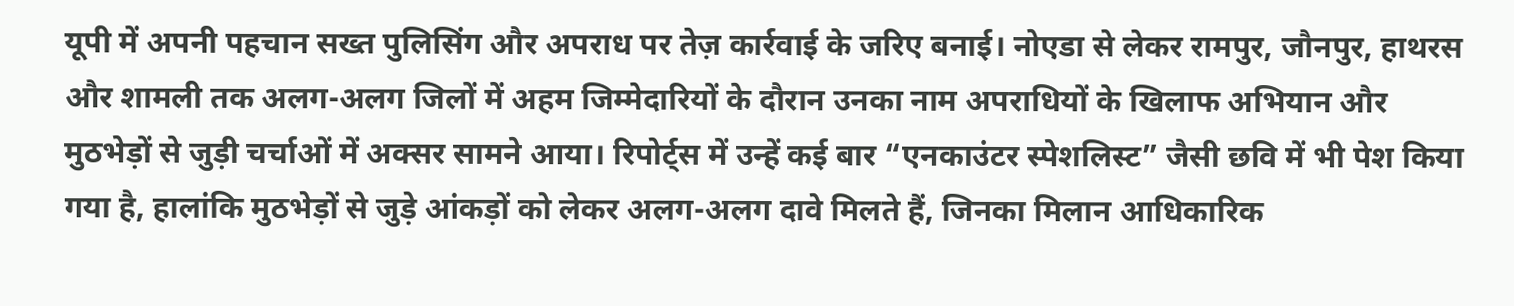यूपी में अपनी पहचान सख्त पुलिसिंग और अपराध पर तेज़ कार्रवाई के जरिए बनाई। नोएडा से लेकर रामपुर, जौनपुर, हाथरस और शामली तक अलग-अलग जिलों में अहम जिम्मेदारियों के दौरान उनका नाम अपराधियों के खिलाफ अभियान और मुठभेड़ों से जुड़ी चर्चाओं में अक्सर सामने आया। रिपोर्ट्स में उन्हें कई बार “एनकाउंटर स्पेशलिस्ट” जैसी छवि में भी पेश किया गया है, हालांकि मुठभेड़ों से जुड़े आंकड़ों को लेकर अलग-अलग दावे मिलते हैं, जिनका मिलान आधिकारिक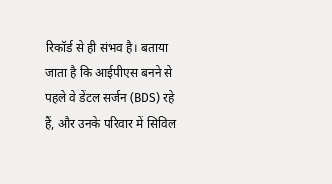रिकॉर्ड से ही संभव है। बताया जाता है कि आईपीएस बनने से पहले वे डेंटल सर्जन (BDS) रहे हैं, और उनके परिवार में सिविल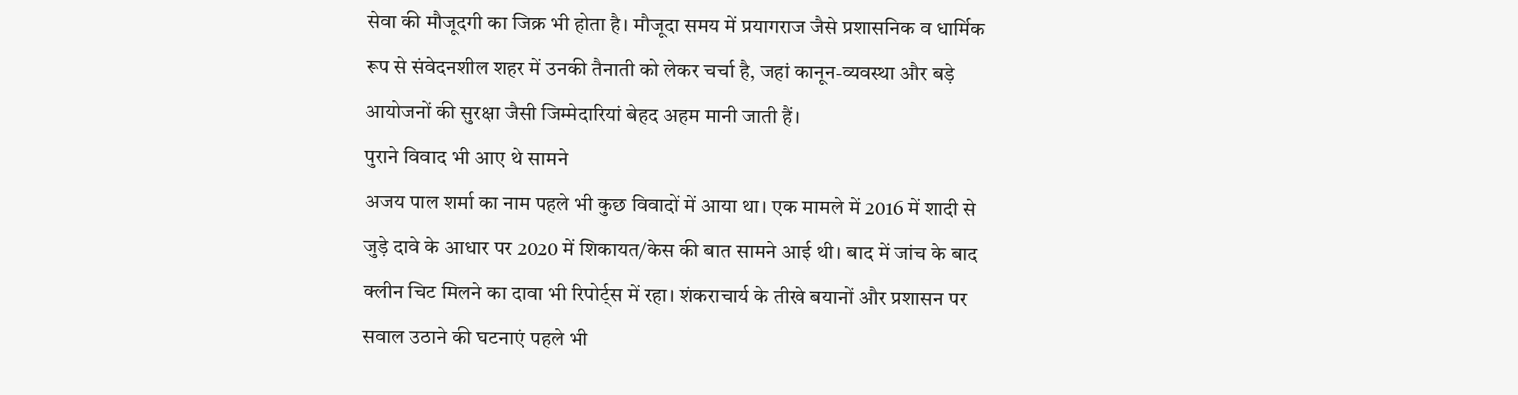सेवा की मौजूदगी का जिक्र भी होता है। मौजूदा समय में प्रयागराज जैसे प्रशासनिक व धार्मिक रूप से संवेदनशील शहर में उनकी तैनाती को लेकर चर्चा है, जहां कानून-व्यवस्था और बड़े आयोजनों की सुरक्षा जैसी जिम्मेदारियां बेहद अहम मानी जाती हैं।
पुराने विवाद भी आए थे सामने
अजय पाल शर्मा का नाम पहले भी कुछ विवादों में आया था। एक मामले में 2016 में शादी से जुड़े दावे के आधार पर 2020 में शिकायत/केस की बात सामने आई थी। बाद में जांच के बाद क्लीन चिट मिलने का दावा भी रिपोर्ट्स में रहा। शंकराचार्य के तीखे बयानों और प्रशासन पर सवाल उठाने की घटनाएं पहले भी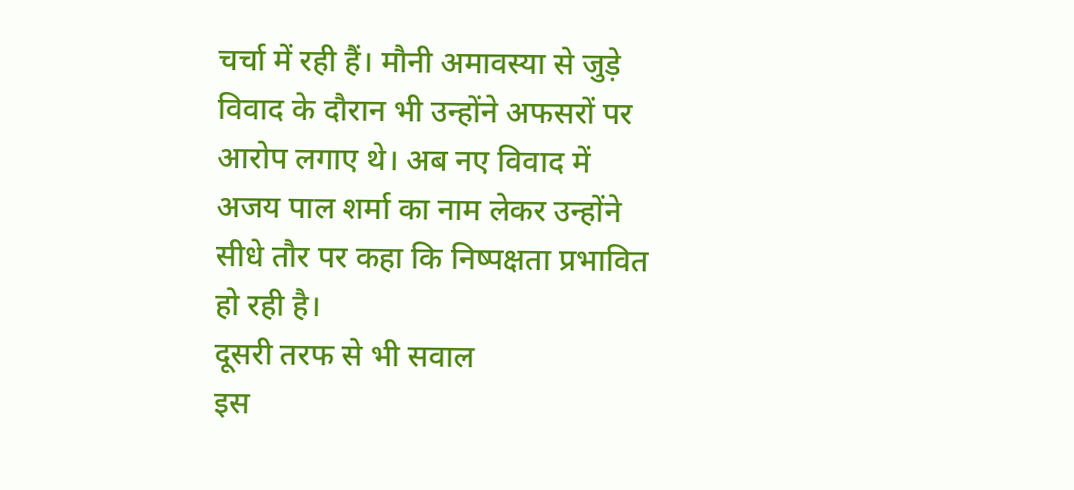चर्चा में रही हैं। मौनी अमावस्या से जुड़े विवाद के दौरान भी उन्होंने अफसरों पर आरोप लगाए थे। अब नए विवाद में अजय पाल शर्मा का नाम लेकर उन्होंने सीधे तौर पर कहा कि निष्पक्षता प्रभावित हो रही है।
दूसरी तरफ से भी सवाल
इस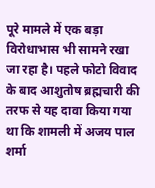पूरे मामले में एक बड़ा विरोधाभास भी सामने रखा जा रहा है। पहले फोटो विवाद के बाद आशुतोष ब्रह्मचारी की तरफ से यह दावा किया गया था कि शामली में अजय पाल शर्मा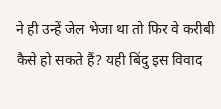ने ही उन्हें जेल भेजा था तो फिर वे करीबी कैसे हो सकते हैं? यही बिंदु इस विवाद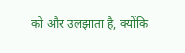को और उलझाता है, क्योंकि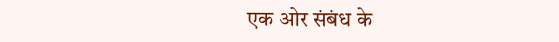एक ओर संबंध के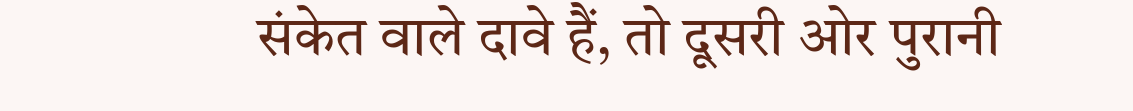संकेत वाले दावे हैं, तो दूसरी ओर पुरानी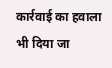कार्रवाई का हवाला भी दिया जा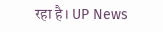रहा है। UP News